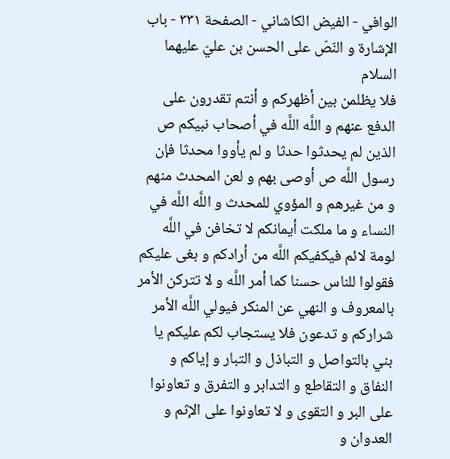الوافي - الفيض الكاشاني - الصفحة ٣٣١ - باب الإشارة و النّصّ على الحسن بن عليّ عليهما السلام
فلا يظلمن بين أظهركم و أنتم تقدرون على الدفع عنهم و اللَّه اللَّه في أصحاب نبيكم ص الذين لم يحدثوا حدثا و لم يأووا محدثا فإن رسول اللَّه ص أوصى بهم و لعن المحدث منهم و من غيرهم و المؤوي للمحدث و اللَّه اللَّه في النساء و ما ملكت أيمانكم لا تخافن في اللَّه لومة لائم فيكفيكم اللَّه من أرادكم و بغى عليكم فقولوا للناس حسنا كما أمر اللَّه و لا تتركن الأمر بالمعروف و النهي عن المنكر فيولي اللَّه الأمر شراركم و تدعون فلا يستجاب لكم عليكم يا بني بالتواصل و التباذل و التبار و إياكم و النفاق و التقاطع و التدابر و التفرق و تعاونوا على البر و التقوى و لا تعاونوا على الإثم و العدوان و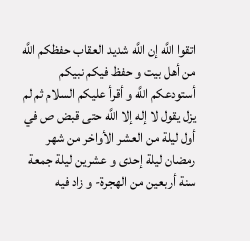اتقوا اللَّه إن اللَّه شديد العقاب حفظكم اللَّه من أهل بيت و حفظ فيكم نبيكم أستودعكم اللَّه و أقرأ عليكم السلام ثم لم يزل يقول لا إله إلا اللَّه حتى قبض ص في أول ليلة من العشر الأواخر من شهر رمضان ليلة إحدى و عشرين ليلة جمعة سنة أربعين من الهجرة- و زاد فيه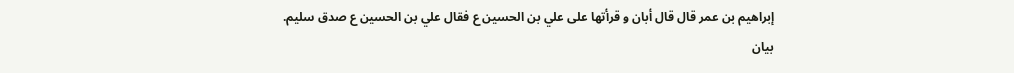إبراهيم بن عمر قال قال أبان و قرأتها على علي بن الحسين ع فقال علي بن الحسين ع صدق سليم.
بيان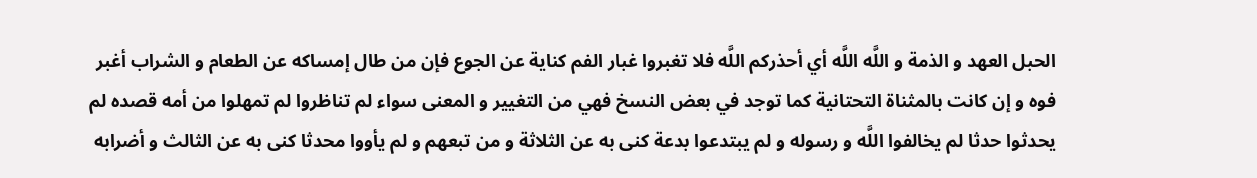الحبل العهد و الذمة و اللَّه اللَّه أي أحذركم اللَّه فلا تغبروا غبار الفم كناية عن الجوع فإن من طال إمساكه عن الطعام و الشراب أغبر فوه و إن كانت بالمثناة التحتانية كما توجد في بعض النسخ فهي من التغيير و المعنى سواء لم تناظروا لم تمهلوا من أمه قصده لم يحدثوا حدثا لم يخالفوا اللَّه و رسوله و لم يبتدعوا بدعة كنى به عن الثلاثة و من تبعهم و لم يأووا محدثا كنى به عن الثالث و أضرابه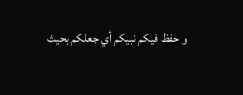و حفظ فيكم نبيكم أي جعلكم بحيث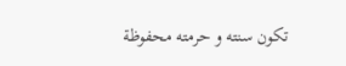تكون سنته و حرمته محفوظة